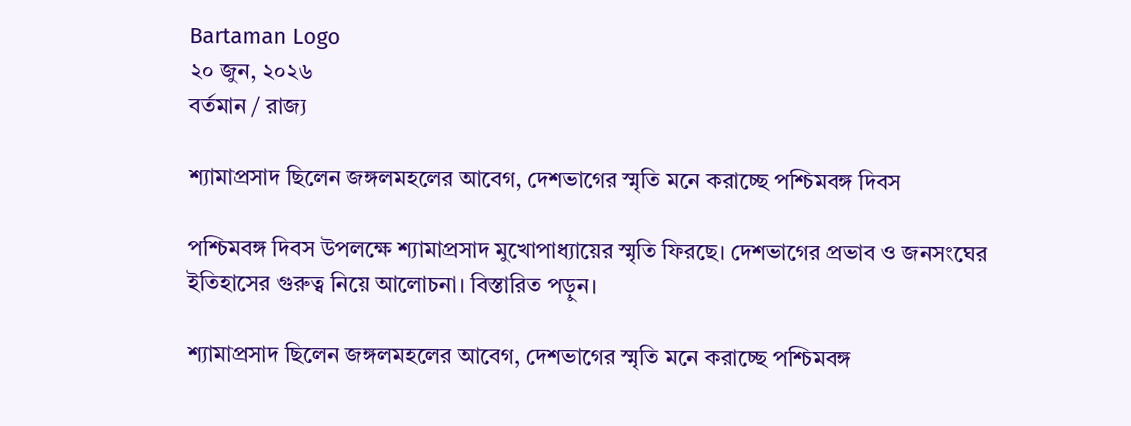Bartaman Logo
২০ জুন, ২০২৬
বর্তমান / রাজ্য

শ্যামাপ্রসাদ ছিলেন জঙ্গলমহলের আবেগ, দেশভাগের স্মৃতি মনে করাচ্ছে পশ্চিমবঙ্গ দিবস

পশ্চিমবঙ্গ দিবস উপলক্ষে শ্যামাপ্রসাদ মুখোপাধ্যায়ের স্মৃতি ফিরছে। দেশভাগের প্রভাব ও জনসংঘের ইতিহাসের গুরুত্ব নিয়ে আলোচনা। বিস্তারিত পড়ুন।

শ্যামাপ্রসাদ ছিলেন জঙ্গলমহলের আবেগ, দেশভাগের স্মৃতি মনে করাচ্ছে পশ্চিমবঙ্গ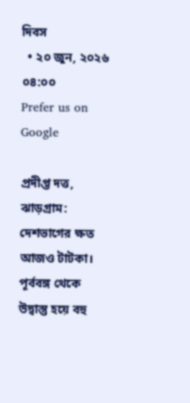দিবস
  • ২০ জুন, ২০২৬ ০৪:০০
Prefer us on Google

প্রদীপ্ত দত্ত, ঝাড়গ্ৰাম: দেশভাগের ক্ষত আজও টাটকা। পূর্ববঙ্গ থেকে উদ্বাস্তু হয়ে বহু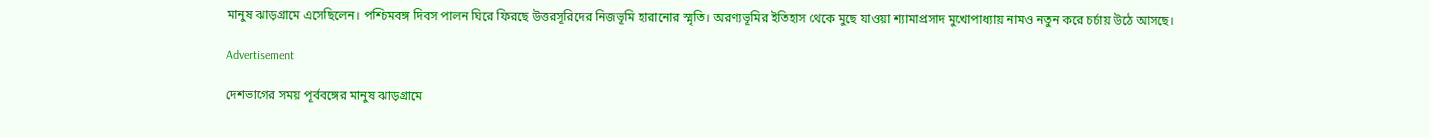মানুষ ঝাড়গ্রামে এসেছিলেন। পশ্চিমবঙ্গ দিবস পালন ঘিরে ফিরছে উত্তরসূরিদের নিজভূমি হারানোর স্মৃতি। অরণ্যভূমির ইতিহাস থেকে মুছে যাওয়া শ্যামাপ্রসাদ মুখোপাধ্যায় নামও নতুন করে চর্চায় উঠে আসছে।

Advertisement

দেশভাগের সময় পূর্ববঙ্গের মানুষ ঝাড়গ্রামে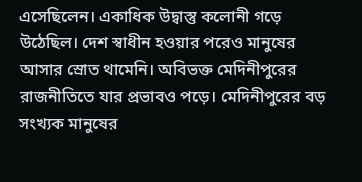এসেছিলেন। একাধিক উদ্বাস্তু কলোনী গড়ে উঠেছিল। দেশ স্বাধীন হওয়ার পরেও মানুষের আসার স্রোত থামেনি। অবিভক্ত মেদিনীপুরের রাজনীতিতে যার প্রভাবও পড়ে। মেদিনীপুরের বড় সংখ্যক মানুষের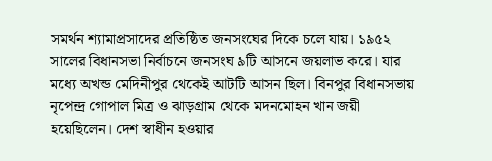সমর্থন শ্যামাপ্রসাদের প্রতিষ্ঠিত জনসংঘের দিকে চলে যায়। ১৯৫২ সালের বিধানসভা নির্বাচনে জনসংঘ ৯টি আসনে জয়লাভ করে। যার মধ্যে অখন্ড মেদিনীপুর থেকেই আটটি আসন ছিল। বিনপুর বিধানসভায় নৃপেন্দ্র গোপাল মিত্র ও ঝাড়গ্রাম থেকে মদনমোহন খান জয়ী হয়েছিলেন। দেশ স্বাধীন হওয়ার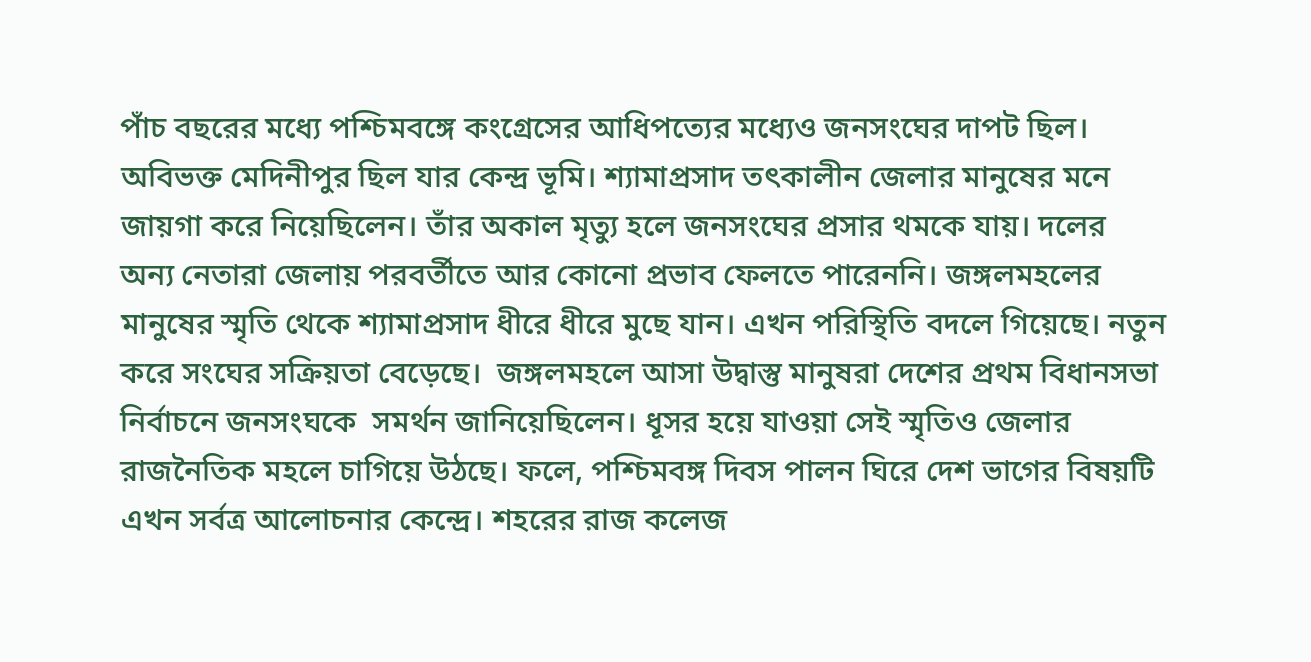পাঁচ বছরের মধ্যে পশ্চিমবঙ্গে কংগ্রেসের আধিপত্যের মধ্যেও জনসংঘের দাপট ছিল। অবিভক্ত মেদিনীপুর ছিল যার কেন্দ্র ভূমি। শ্যামাপ্রসাদ তৎকালীন জেলার মানুষের মনে জায়গা করে নিয়েছিলেন। তাঁর অকাল মৃত্যু হলে জনসংঘের প্রসার থমকে যায়। দলের অন্য নেতারা জেলায় পরবর্তীতে আর কোনো প্রভাব ফেলতে পারেননি। জঙ্গলমহলের মানুষের স্মৃতি থেকে শ্যামাপ্রসাদ ধীরে ধীরে মুছে যান। এখন পরিস্থিতি বদলে গিয়েছে। নতুন করে সংঘের সক্রিয়তা বেড়েছে।  জঙ্গলমহলে আসা উদ্বাস্তু মানুষরা দেশের প্রথম বিধানসভা নির্বাচনে জনসংঘকে  সমর্থন জানিয়েছিলেন। ধূসর হয়ে যাওয়া সেই স্মৃতিও জেলার রাজনৈতিক মহলে চাগিয়ে উঠছে। ফলে, পশ্চিমবঙ্গ দিবস পালন ঘিরে দেশ ভাগের বিষয়টি এখন সর্বত্র আলোচনার কেন্দ্রে। শহরের রাজ কলেজ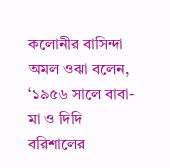কলোনীর বাসিন্দা অমল ওঝা বলেন, ‘১৯৫৬ সালে বাবা-মা ও দিদি বরিশালের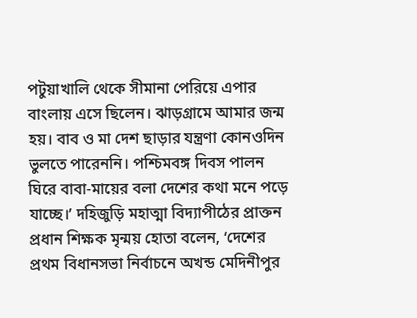পটুয়াখালি থেকে সীমানা পেরিয়ে এপার বাংলায় এসে ছিলেন। ঝাড়গ্রামে আমার জন্ম হয়। বাব ও মা দেশ ছাড়ার যন্ত্রণা কোনওদিন ভুলতে পারেননি। পশ্চিমবঙ্গ দিবস পালন ঘিরে বাবা-মায়ের বলা দেশের কথা মনে পড়ে যাচ্ছে।’ দহিজুড়ি মহাত্মা বিদ্যাপীঠের প্রাক্তন প্রধান শিক্ষক মৃন্ময় হোতা বলেন, ‘দেশের প্রথম বিধানসভা নির্বাচনে অখন্ড মেদিনীপুর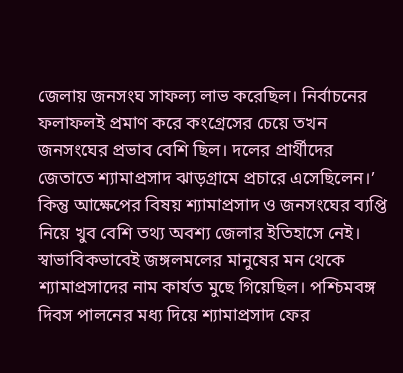জেলায় জনসংঘ সাফল্য লাভ করেছিল। নির্বাচনের ফলাফলই প্রমাণ করে কংগ্রেসের চেয়ে তখন জনসংঘের প্রভাব বেশি ছিল। দলের প্রার্থীদের জেতাতে শ্যামাপ্রসাদ ঝাড়গ্রামে প্রচারে এসেছিলেন।’ কিন্তু আক্ষেপের বিষয় শ্যামাপ্রসাদ ও জনসংঘের ব্যপ্তি নিয়ে খুব বেশি তথ্য অবশ্য জেলার ইতিহাসে নেই। স্বাভাবিকভাবেই জঙ্গলমলের মানুষের মন থেকে শ্যামাপ্রসাদের নাম কার্যত মুছে গিয়েছিল। পশ্চিমবঙ্গ দিবস পালনের মধ্য দিয়ে শ্যামাপ্রসাদ ফের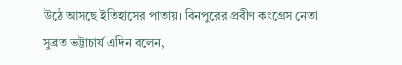উঠে আসছে ইতিহাসের পাতায়। বিনপুরের প্রবীণ কংগ্রেস নেতা সুব্রত ভট্টাচার্য এদিন বলেন,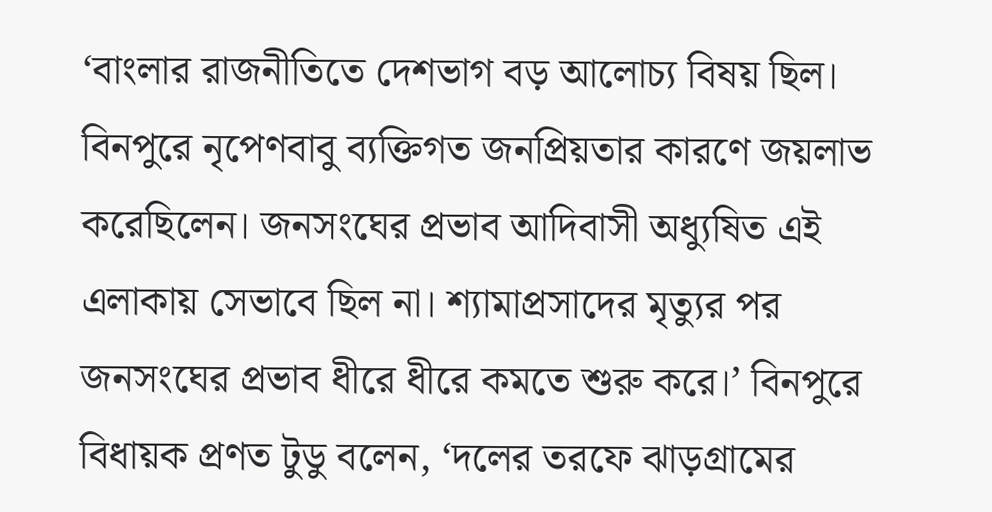‘বাংলার রাজনীতিতে দেশভাগ বড় আলোচ্য বিষয় ছিল। বিনপুরে নৃপেণবাবু ব্যক্তিগত জনপ্রিয়তার কারণে জয়লাভ করেছিলেন। জনসংঘের প্রভাব আদিবাসী অধ্যুষিত এই এলাকায় সেভাবে ছিল না। শ্যামাপ্রসাদের মৃত্যুর পর জনসংঘের প্রভাব ধীরে ধীরে কমতে শুরু করে।’ বিনপুরে বিধায়ক প্রণত টুডু বলেন, ‘দলের তরফে ঝাড়গ্রামের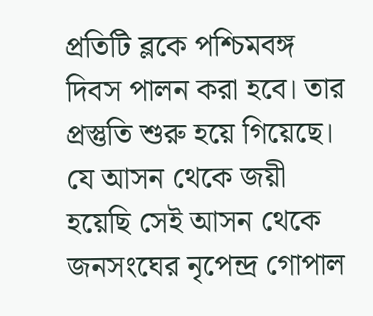প্রতিটি ব্লকে পশ্চিমবঙ্গ দিবস পালন করা হবে। তার প্রস্তুতি শুরু হয়ে গিয়েছে। যে আসন থেকে জয়ী হয়েছি সেই আসন থেকে জনসংঘের নৃপেন্দ্র গোপাল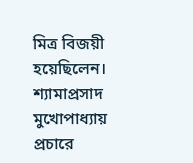মিত্র বিজয়ী হয়েছিলেন। শ্যামাপ্রসাদ মুখোপাধ্যায় প্রচারে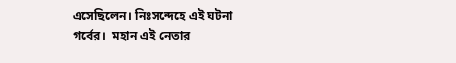এসেছিলেন। নিঃসন্দেহে এই ঘটনা গর্বের।  মহান এই নেতার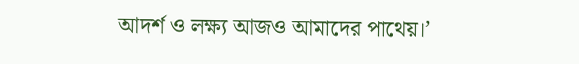আদর্শ ও লক্ষ্য আজও আমাদের পাথেয়।’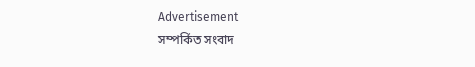Advertisement
সম্পর্কিত সংবাদ